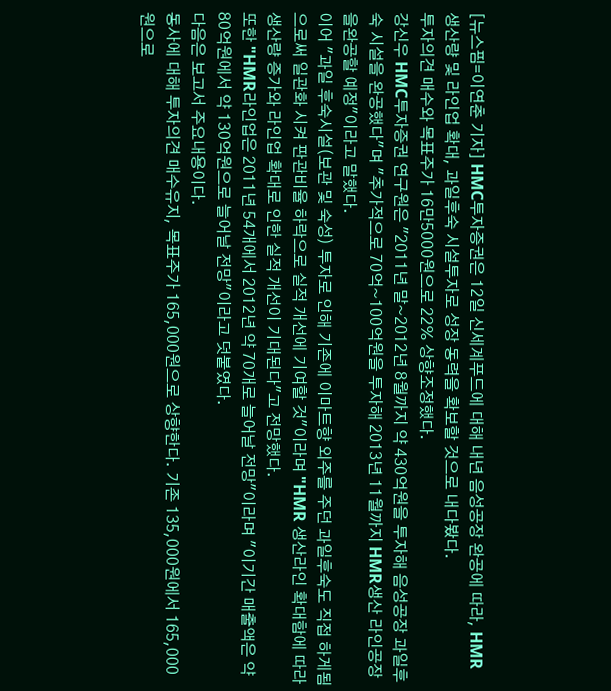[뉴스핌=이연춘 기자] HMC투자증권은 12일 신세계푸드에 대해 내년 음성공장 완공에 따라, HMR 생산량 및 라인업 확대, 과일후숙 시설투자로 성장 동력을 확보할 것으로 내다봤다.
투자의견 매수와 목표주가 16만5000원으로 22% 상향조정했다.
강신우 HMC투자증권 연구원은 "2011년 말~2012년 8월까지 약 430억원을 투자해 음성공장 과일후숙 시설을 완공했다"며 "추가적으로 70억~100억원을 투자해 2013년 11월까지 HMR생산 라인공장을완공할 예정"이라고 말했다.
이어 "과일 후숙시설(보관 및 숙성) 투자로 인해 기존에 이마트향 외주를 주던 과일후숙도 직접 하게됨으로써 일관화 시켜 판관비율 하락으로 실적 개선에 기여할 것"이라며 "HMR 생산라인 확대함에 따라 생산량 증가와 라인업 확대로 인한 실적 개선이 기대된다"고 전망했다.
또한 "HMR라인업은 2011년 54개에서 2012년 약 70개로 늘어날 전망"이라며 "이기간 매출액은 약 80억원에서 약 130억원으로 늘어날 전망"이라고 덧붙였다.
다음은 보고서 주요내용이다.
동사에 대해 투자의견 매수유지, 목표주가 165,000원으로 상향한다. 기존 135,000원에서 165,000원으로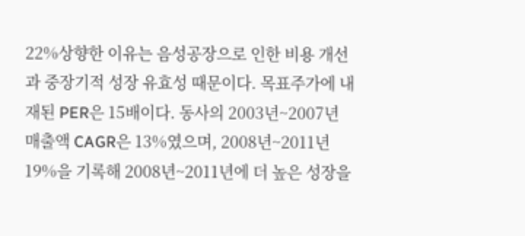22%상향한 이유는 음성공장으로 인한 비용 개선과 중장기적 성장 유효성 때문이다. 목표주가에 내재된 PER은 15배이다. 동사의 2003년~2007년 매출액 CAGR은 13%였으며, 2008년~2011년 19%을 기록해 2008년~2011년에 더 높은 성장을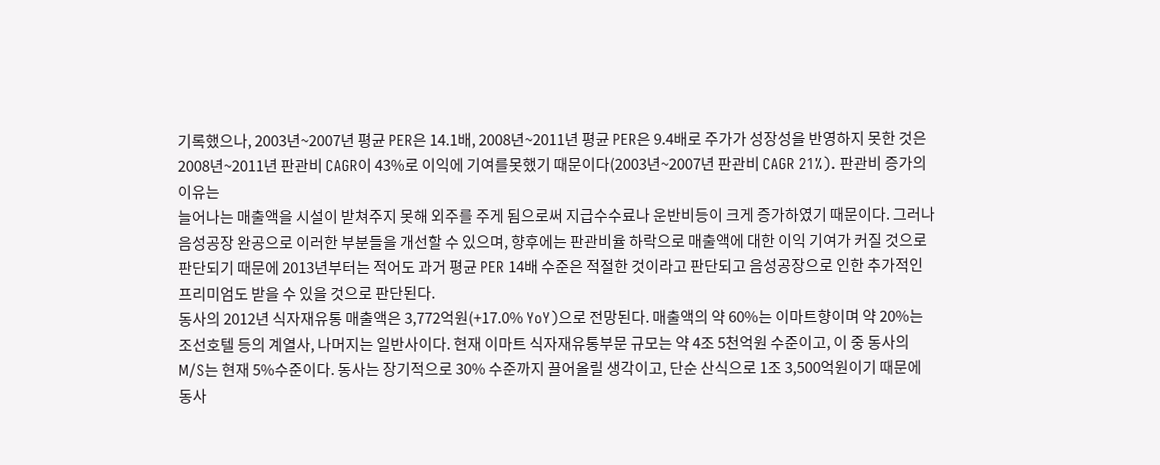기록했으나, 2003년~2007년 평균 PER은 14.1배, 2008년~2011년 평균 PER은 9.4배로 주가가 성장성을 반영하지 못한 것은 2008년~2011년 판관비 CAGR이 43%로 이익에 기여를못했기 때문이다(2003년~2007년 판관비 CAGR 21%). 판관비 증가의 이유는
늘어나는 매출액을 시설이 받쳐주지 못해 외주를 주게 됨으로써 지급수수료나 운반비등이 크게 증가하였기 때문이다. 그러나 음성공장 완공으로 이러한 부분들을 개선할 수 있으며, 향후에는 판관비율 하락으로 매출액에 대한 이익 기여가 커질 것으로 판단되기 때문에 2013년부터는 적어도 과거 평균 PER 14배 수준은 적절한 것이라고 판단되고 음성공장으로 인한 추가적인 프리미엄도 받을 수 있을 것으로 판단된다.
동사의 2012년 식자재유통 매출액은 3,772억원(+17.0% YoY)으로 전망된다. 매출액의 약 60%는 이마트향이며 약 20%는 조선호텔 등의 계열사, 나머지는 일반사이다. 현재 이마트 식자재유통부문 규모는 약 4조 5천억원 수준이고, 이 중 동사의 M/S는 현재 5%수준이다. 동사는 장기적으로 30% 수준까지 끌어올릴 생각이고, 단순 산식으로 1조 3,500억원이기 때문에 동사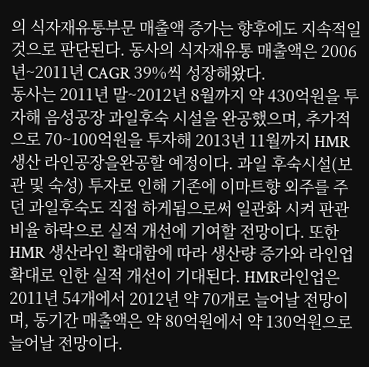의 식자재유통부문 매출액 증가는 향후에도 지속적일 것으로 판단된다. 동사의 식자재유통 매출액은 2006년~2011년 CAGR 39%씩 성장해왔다.
동사는 2011년 말~2012년 8월까지 약 430억원을 투자해 음성공장 과일후숙 시설을 완공했으며, 추가적으로 70~100억원을 투자해 2013년 11월까지 HMR생산 라인공장을완공할 예정이다. 과일 후숙시설(보관 및 숙성) 투자로 인해 기존에 이마트향 외주를 주던 과일후숙도 직접 하게됨으로써 일관화 시켜 판관비율 하락으로 실적 개선에 기여할 전망이다. 또한 HMR 생산라인 확대함에 따라 생산량 증가와 라인업 확대로 인한 실적 개선이 기대된다. HMR라인업은 2011년 54개에서 2012년 약 70개로 늘어날 전망이며, 동기간 매출액은 약 80억원에서 약 130억원으로 늘어날 전망이다.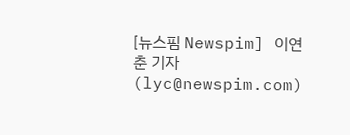[뉴스핌 Newspim] 이연춘 기자 (lyc@newspim.com)